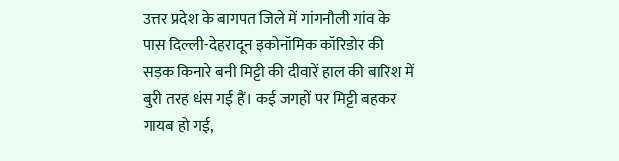उत्तर प्रदेश के बागपत जिले में गांगनौली गांव के पास दिल्ली-देहरादून इकोनॉमिक कॉरिडोर की सड़क किनारे बनी मिट्टी की दीवारें हाल की बारिश में बुरी तरह धंस गई हैं। कई जगहों पर मिट्टी बहकर गायब हो गई,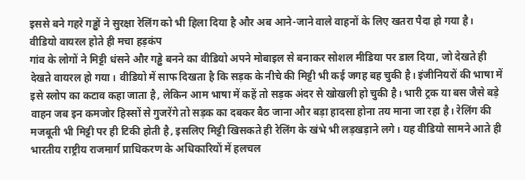इससे बने गहरे गड्ढों ने सुरक्षा रेलिंग को भी हिला दिया है और अब आने-जाने वाले वाहनों के लिए खतरा पैदा हो गया है।
वीडियो वायरल होते ही मचा हड़कंप
गांव के लोगों ने मिट्टी धंसने और गड्ढे बनने का वीडियो अपने मोबाइल से बनाकर सोशल मीडिया पर डाल दिया, जो देखते ही देखते वायरल हो गया। वीडियो में साफ दिखता है कि सड़क के नीचे की मिट्टी भी कई जगह बह चुकी है। इंजीनियरों की भाषा में इसे स्लोप का कटाव कहा जाता है, लेकिन आम भाषा में कहें तो सड़क अंदर से खोखली हो चुकी है। भारी ट्रक या बस जैसे बड़े वाहन जब इन कमजोर हिस्सों से गुजरेंगे तो सड़क का दबकर बैठ जाना और बड़ा हादसा होना तय माना जा रहा है। रेलिंग की मजबूती भी मिट्टी पर ही टिकी होती है, इसलिए मिट्टी खिसकते ही रेलिंग के खंभे भी लड़खड़ाने लगे। यह वीडियो सामने आते ही भारतीय राष्ट्रीय राजमार्ग प्राधिकरण के अधिकारियों में हलचल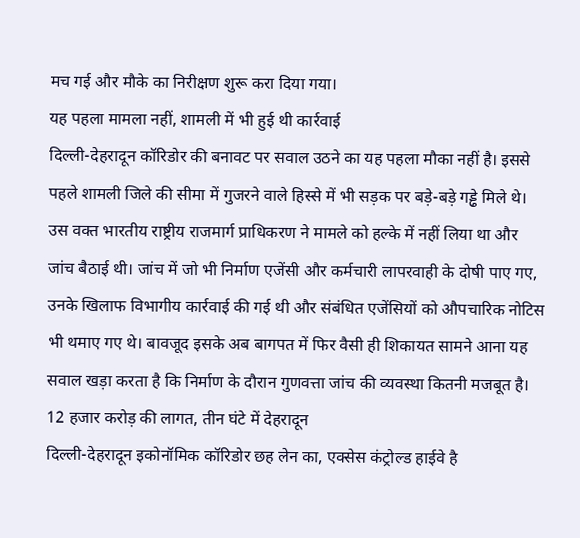मच गई और मौके का निरीक्षण शुरू करा दिया गया।
यह पहला मामला नहीं, शामली में भी हुई थी कार्रवाई
दिल्ली-देहरादून कॉरिडोर की बनावट पर सवाल उठने का यह पहला मौका नहीं है। इससे पहले शामली जिले की सीमा में गुजरने वाले हिस्से में भी सड़क पर बड़े-बड़े गड्ढे मिले थे। उस वक्त भारतीय राष्ट्रीय राजमार्ग प्राधिकरण ने मामले को हल्के में नहीं लिया था और जांच बैठाई थी। जांच में जो भी निर्माण एजेंसी और कर्मचारी लापरवाही के दोषी पाए गए, उनके खिलाफ विभागीय कार्रवाई की गई थी और संबंधित एजेंसियों को औपचारिक नोटिस भी थमाए गए थे। बावजूद इसके अब बागपत में फिर वैसी ही शिकायत सामने आना यह सवाल खड़ा करता है कि निर्माण के दौरान गुणवत्ता जांच की व्यवस्था कितनी मजबूत है।
12 हजार करोड़ की लागत, तीन घंटे में देहरादून
दिल्ली-देहरादून इकोनॉमिक कॉरिडोर छह लेन का, एक्सेस कंट्रोल्ड हाईवे है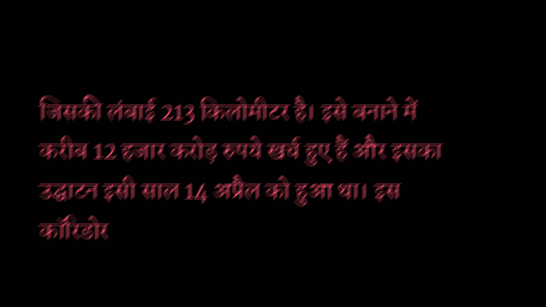जिसकी लंबाई 213 किलोमीटर है। इसे बनाने में करीब 12 हजार करोड़ रुपये खर्च हुए हैं और इसका उद्घाटन इसी साल 14 अप्रैल को हुआ था। इस कॉरिडोर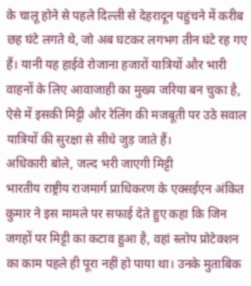के चालू होने से पहले दिल्ली से देहरादून पहुंचने में करीब छह घंटे लगते थे, जो अब घटकर लगभग तीन घंटे रह गए हैं। यानी यह हाईवे रोजाना हजारों यात्रियों और भारी वाहनों के लिए आवाजाही का मुख्य जरिया बन चुका है, ऐसे में इसकी मिट्टी और रेलिंग की मजबूती पर उठे सवाल यात्रियों की सुरक्षा से सीधे जुड़ जाते हैं।
अधिकारी बोले, जल्द भरी जाएगी मिट्टी
भारतीय राष्ट्रीय राजमार्ग प्राधिकरण के एक्सईएन अंकित कुमार ने इस मामले पर सफाई देते हुए कहा कि जिन जगहों पर मिट्टी का कटाव हुआ है, वहां स्लोप प्रोटेक्शन का काम पहले ही पूरा नहीं हो पाया था। उनके मुताबिक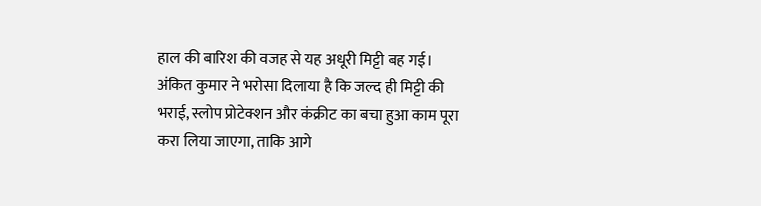हाल की बारिश की वजह से यह अधूरी मिट्टी बह गई। अंकित कुमार ने भरोसा दिलाया है कि जल्द ही मिट्टी की भराई, स्लोप प्रोटेक्शन और कंक्रीट का बचा हुआ काम पूरा करा लिया जाएगा, ताकि आगे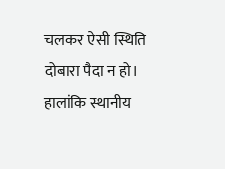चलकर ऐसी स्थिति दोबारा पैदा न हो। हालांकि स्थानीय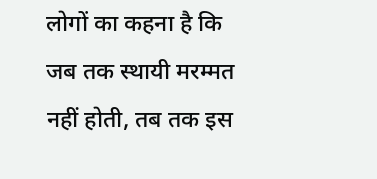लोगों का कहना है कि जब तक स्थायी मरम्मत नहीं होती, तब तक इस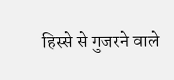हिस्से से गुजरने वाले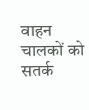वाहन चालकों को सतर्क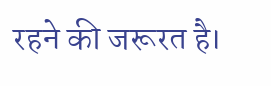रहने की जरूरत है।